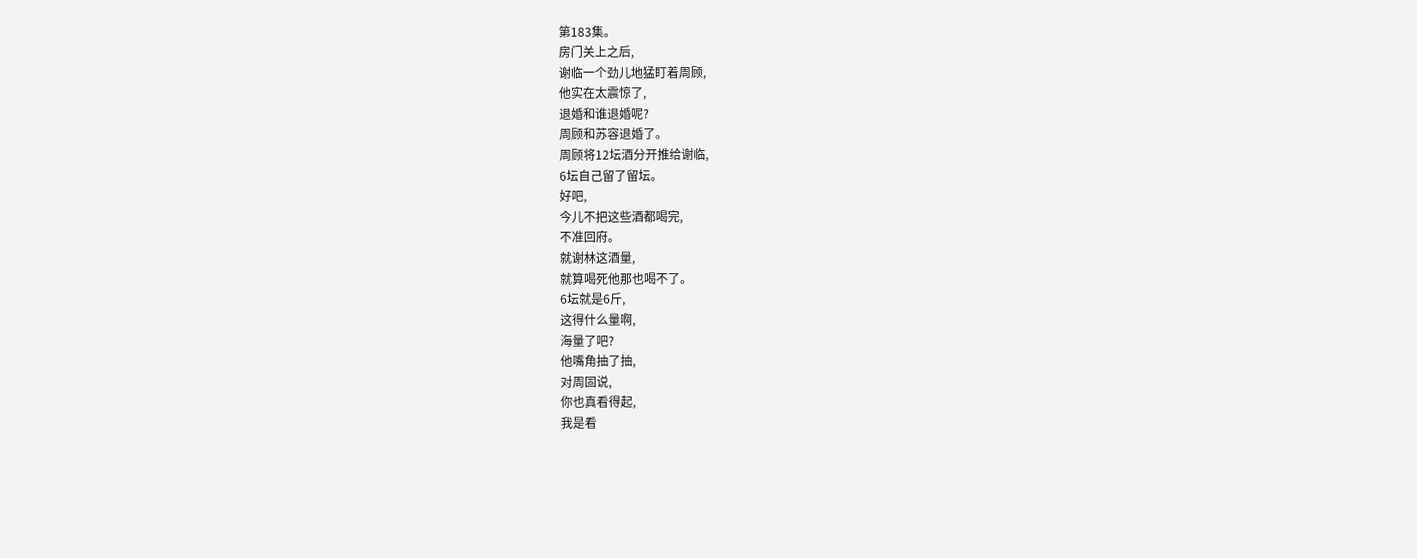第183集。
房门关上之后,
谢临一个劲儿地猛盯着周顾,
他实在太震惊了,
退婚和谁退婚呢?
周顾和苏容退婚了。
周顾将12坛酒分开推给谢临,
6坛自己留了留坛。
好吧,
今儿不把这些酒都喝完,
不准回府。
就谢林这酒量,
就算喝死他那也喝不了。
6坛就是6斤,
这得什么量啊,
海量了吧?
他嘴角抽了抽,
对周固说,
你也真看得起,
我是看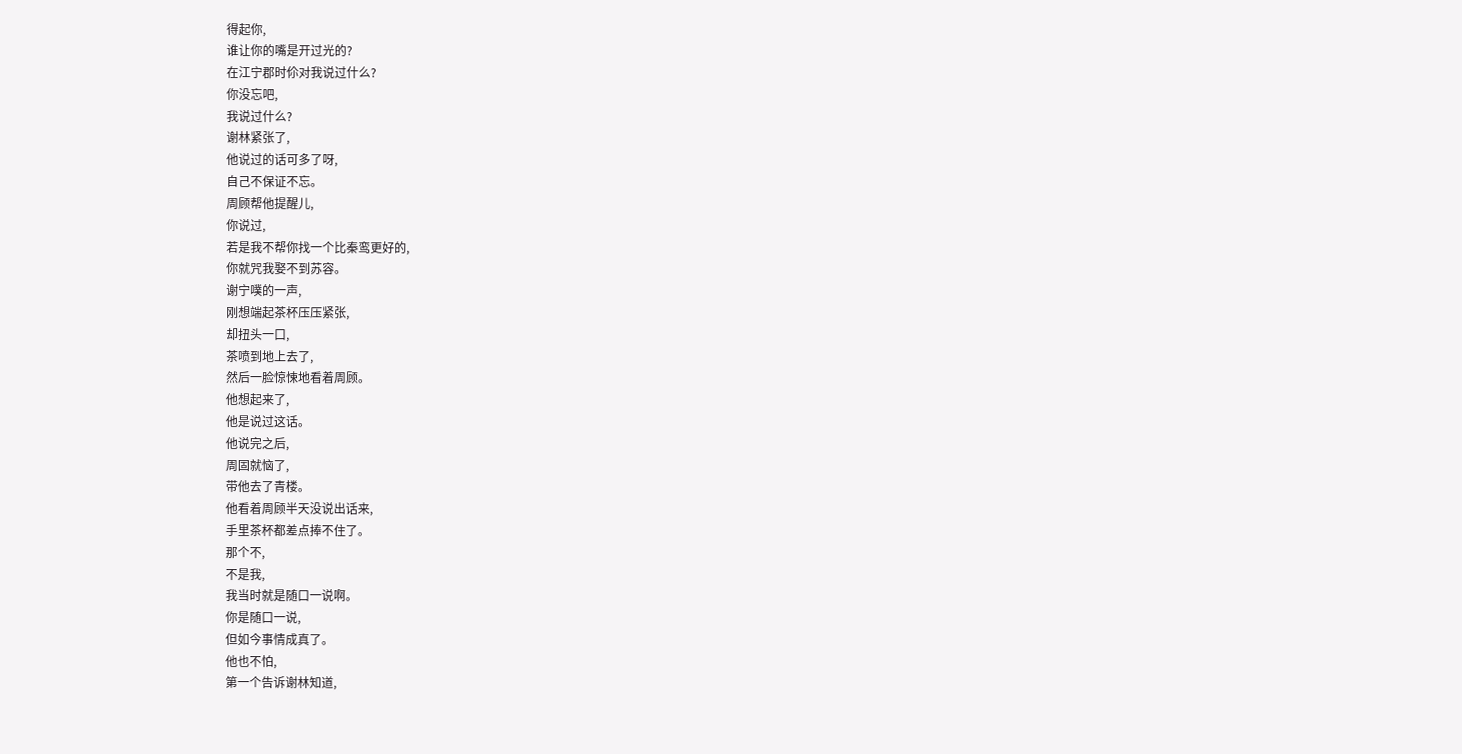得起你,
谁让你的嘴是开过光的?
在江宁郡时伱对我说过什么?
你没忘吧,
我说过什么?
谢林紧张了,
他说过的话可多了呀,
自己不保证不忘。
周顾帮他提醒儿,
你说过,
若是我不帮你找一个比秦鸾更好的,
你就咒我娶不到苏容。
谢宁噗的一声,
刚想端起茶杯压压紧张,
却扭头一口,
茶喷到地上去了,
然后一脸惊悚地看着周顾。
他想起来了,
他是说过这话。
他说完之后,
周固就恼了,
带他去了青楼。
他看着周顾半天没说出话来,
手里茶杯都差点捧不住了。
那个不,
不是我,
我当时就是随口一说啊。
你是随口一说,
但如今事情成真了。
他也不怕,
第一个告诉谢林知道,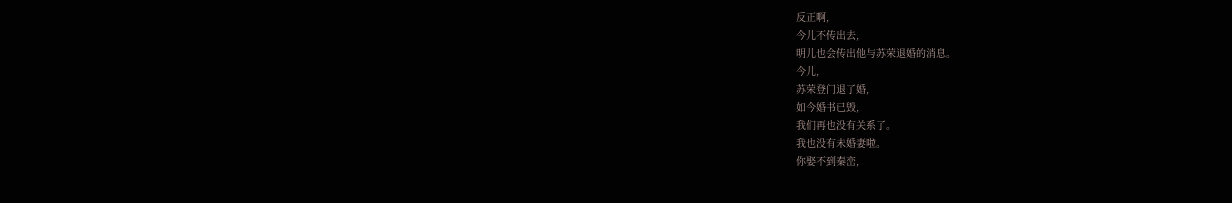反正啊,
今儿不传出去,
明儿也会传出他与苏荣退婚的消息。
今儿,
苏荣登门退了婚,
如今婚书已毁,
我们再也没有关系了。
我也没有未婚妻啦。
你娶不到秦峦,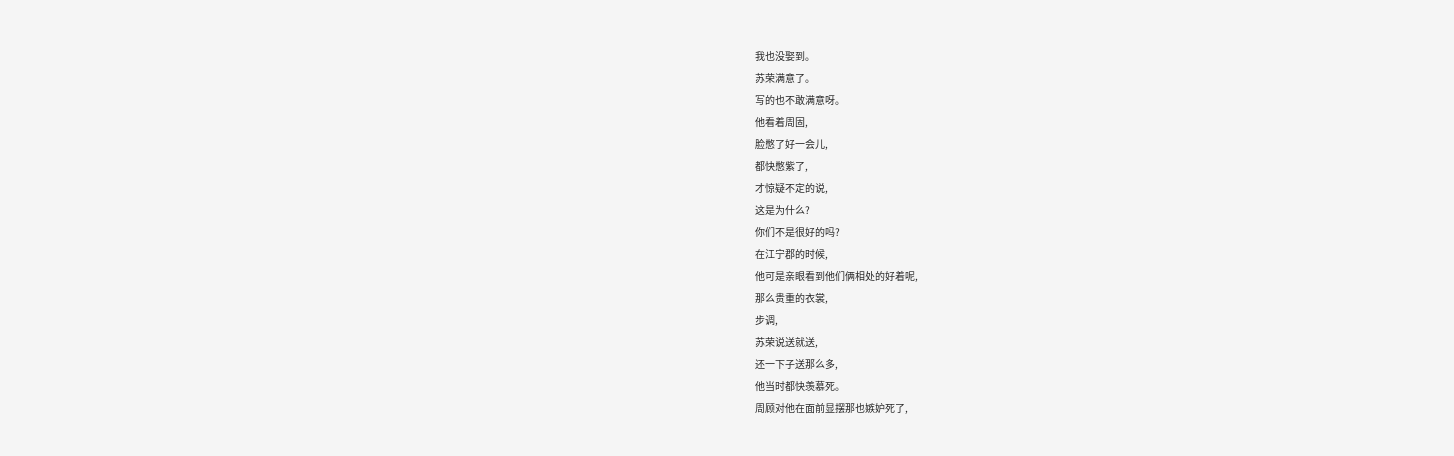我也没娶到。
苏荣满意了。
写的也不敢满意呀。
他看着周固,
脸憋了好一会儿,
都快憋紫了,
才惊疑不定的说,
这是为什么?
你们不是很好的吗?
在江宁郡的时候,
他可是亲眼看到他们俩相处的好着呢,
那么贵重的衣裳,
步调,
苏荣说送就送,
还一下子送那么多,
他当时都快羡慕死。
周顾对他在面前显摆那也嫉妒死了,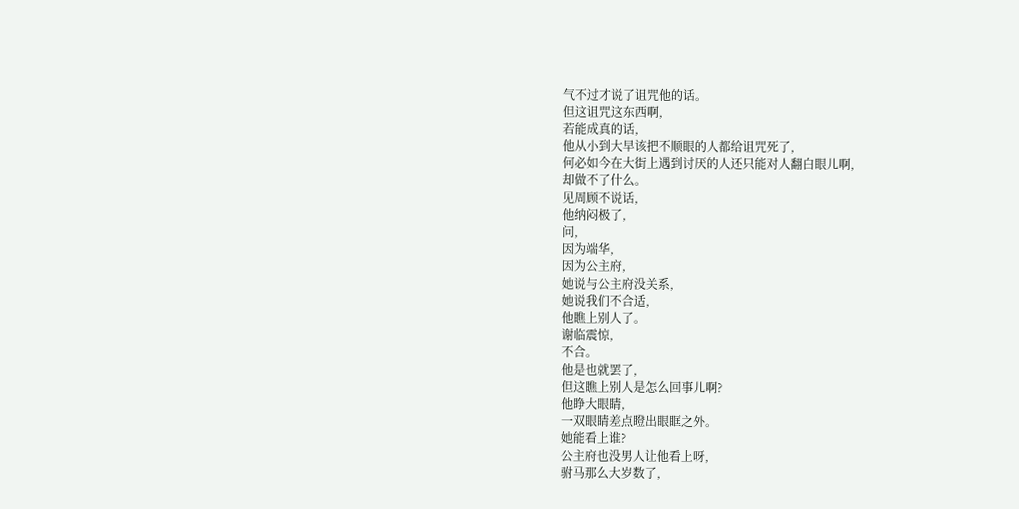气不过才说了诅咒他的话。
但这诅咒这东西啊,
若能成真的话,
他从小到大早该把不顺眼的人都给诅咒死了,
何必如今在大街上遇到讨厌的人还只能对人翻白眼儿啊,
却做不了什么。
见周顾不说话,
他纳闷极了,
问,
因为端华,
因为公主府,
她说与公主府没关系,
她说我们不合适,
他瞧上别人了。
谢临震惊,
不合。
他是也就罢了,
但这瞧上别人是怎么回事儿啊?
他睁大眼睛,
一双眼睛差点瞪出眼眶之外。
她能看上谁?
公主府也没男人让他看上呀,
驸马那么大岁数了,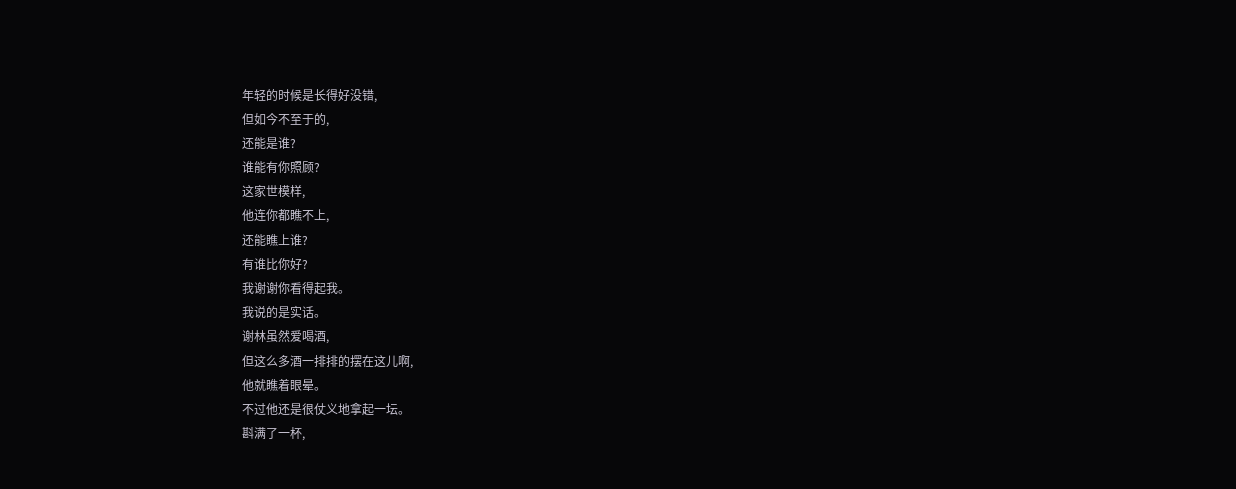年轻的时候是长得好没错,
但如今不至于的,
还能是谁?
谁能有你照顾?
这家世模样,
他连你都瞧不上,
还能瞧上谁?
有谁比你好?
我谢谢你看得起我。
我说的是实话。
谢林虽然爱喝酒,
但这么多酒一排排的摆在这儿啊,
他就瞧着眼晕。
不过他还是很仗义地拿起一坛。
斟满了一杯,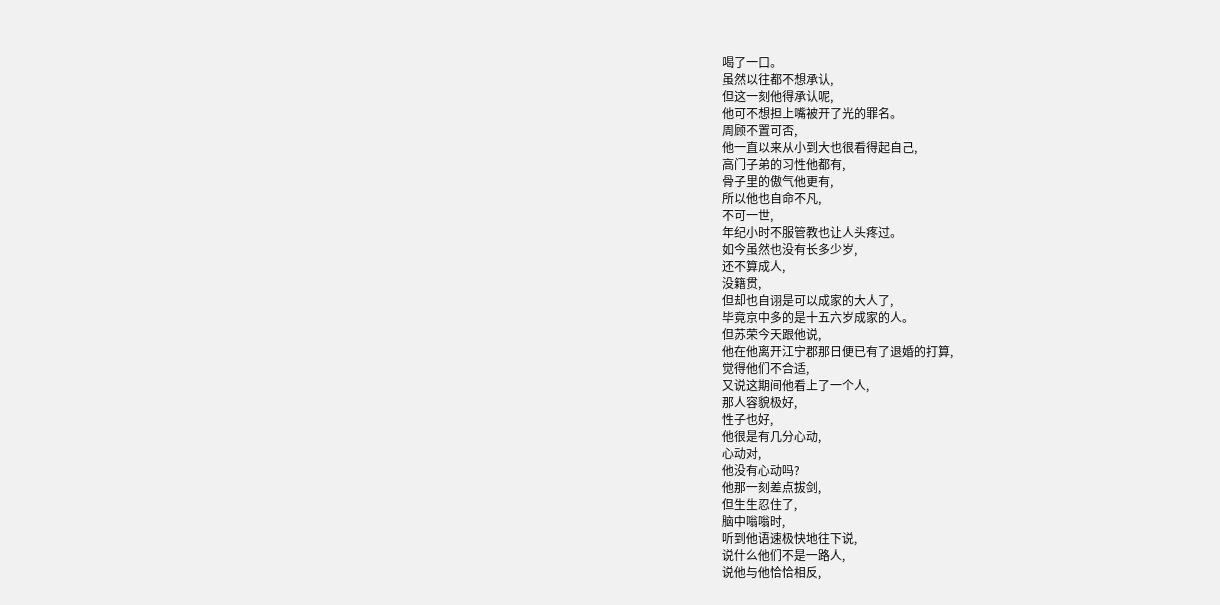喝了一口。
虽然以往都不想承认,
但这一刻他得承认呢,
他可不想担上嘴被开了光的罪名。
周顾不置可否,
他一直以来从小到大也很看得起自己,
高门子弟的习性他都有,
骨子里的傲气他更有,
所以他也自命不凡,
不可一世,
年纪小时不服管教也让人头疼过。
如今虽然也没有长多少岁,
还不算成人,
没籍贯,
但却也自诩是可以成家的大人了,
毕竟京中多的是十五六岁成家的人。
但苏荣今天跟他说,
他在他离开江宁郡那日便已有了退婚的打算,
觉得他们不合适,
又说这期间他看上了一个人,
那人容貌极好,
性子也好,
他很是有几分心动,
心动对,
他没有心动吗?
他那一刻差点拔剑,
但生生忍住了,
脑中嗡嗡时,
听到他语速极快地往下说,
说什么他们不是一路人,
说他与他恰恰相反,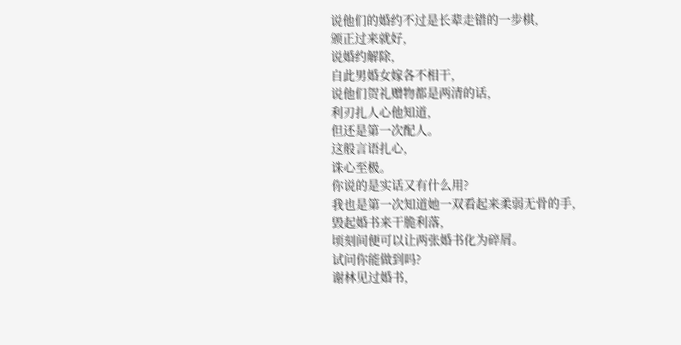说他们的婚约不过是长辈走错的一步棋,
颁正过来就好,
说婚约解除,
自此男婚女嫁各不相干,
说他们贺礼赠物都是两清的话,
利刃扎人心他知道,
但还是第一次配人。
这般言语扎心,
诛心至极。
你说的是实话又有什么用?
我也是第一次知道她一双看起来柔弱无骨的手,
毁起婚书来干脆利落,
顷刻间便可以让两张婚书化为碎屑。
试问你能做到吗?
谢林见过婚书,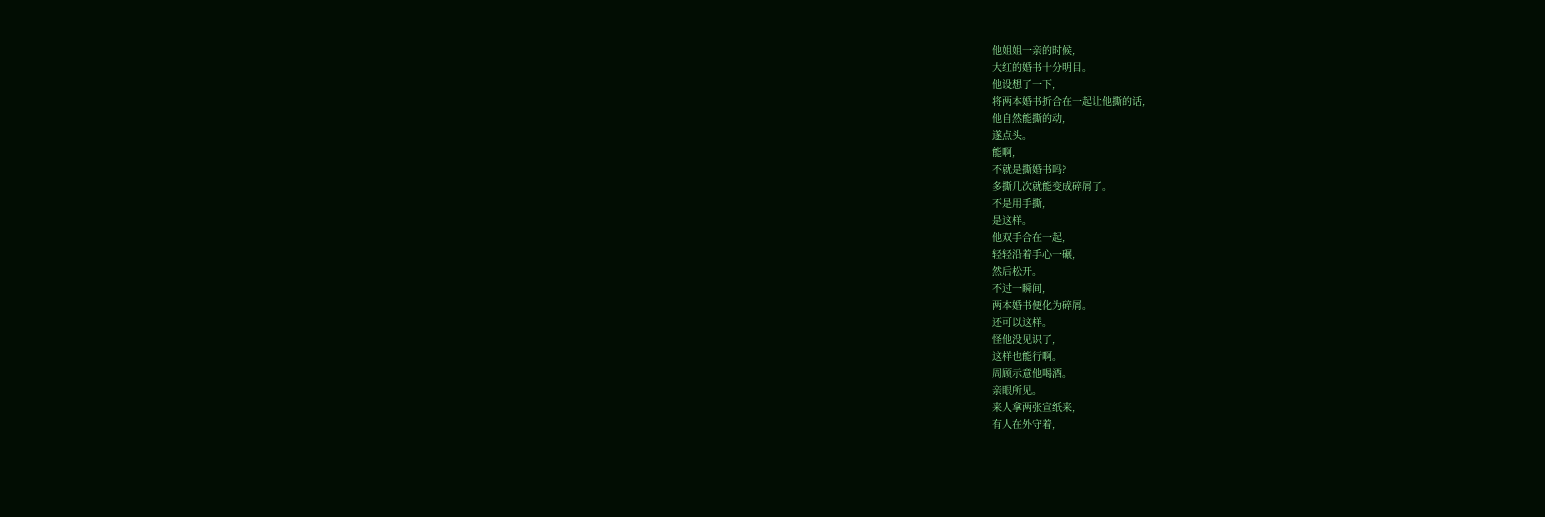他姐姐一亲的时候,
大红的婚书十分明目。
他设想了一下,
将两本婚书折合在一起让他撕的话,
他自然能撕的动,
遂点头。
能啊,
不就是撕婚书吗?
多撕几次就能变成碎屑了。
不是用手撕,
是这样。
他双手合在一起,
轻轻沿着手心一碾,
然后松开。
不过一瞬间,
两本婚书便化为碎屑。
还可以这样。
怪他没见识了,
这样也能行啊。
周顾示意他喝酒。
亲眼所见。
来人拿两张宣纸来,
有人在外守着,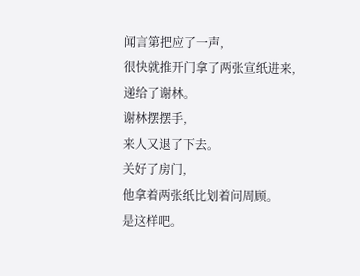闻言第把应了一声,
很快就推开门拿了两张宣纸进来,
递给了谢林。
谢林摆摆手,
来人又退了下去。
关好了房门,
他拿着两张纸比划着问周顾。
是这样吧。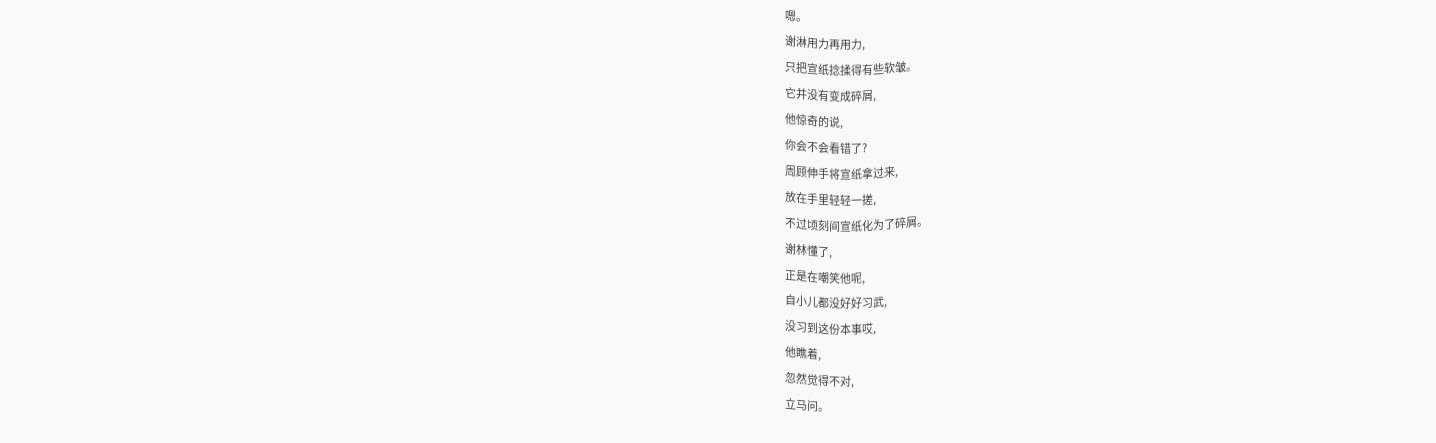嗯。
谢淋用力再用力,
只把宣纸捻揉得有些软皱。
它并没有变成碎屑,
他惊奇的说,
你会不会看错了?
周顾伸手将宣纸拿过来,
放在手里轻轻一搓,
不过顷刻间宣纸化为了碎屑。
谢林懂了,
正是在嘲笑他呢,
自小儿都没好好习武,
没习到这份本事哎,
他瞧着,
忽然觉得不对,
立马问。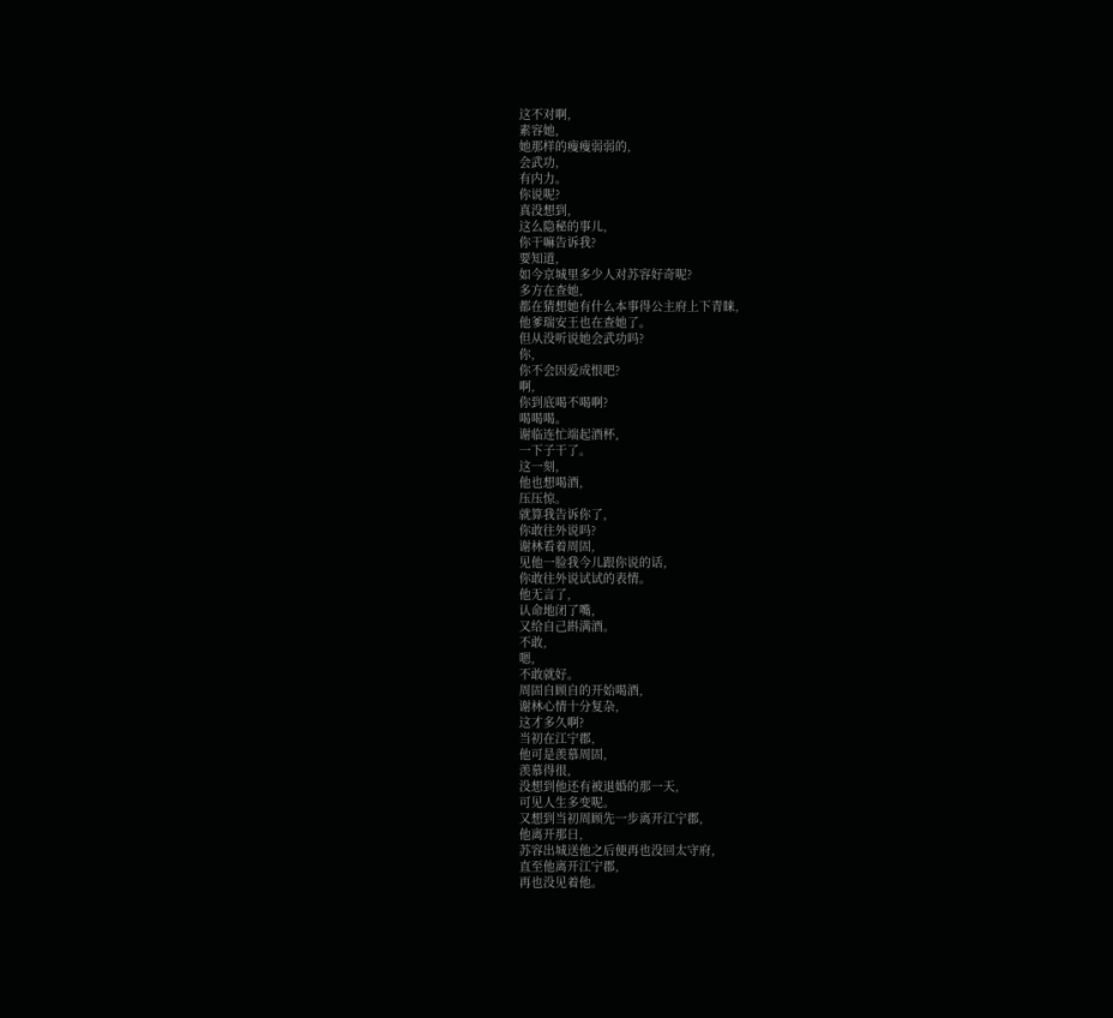这不对啊,
素容她,
她那样的瘦瘦弱弱的,
会武功,
有内力。
你说呢?
真没想到,
这么隐秘的事儿,
你干嘛告诉我?
要知道,
如今京城里多少人对苏容好奇呢?
多方在查她,
都在猜想她有什么本事得公主府上下青睐,
他爹瑞安王也在查她了。
但从没听说她会武功吗?
你,
你不会因爱成恨吧?
啊,
你到底喝不喝啊?
喝喝喝。
谢临连忙端起酒杯,
一下子干了。
这一刻,
他也想喝酒,
压压惊。
就算我告诉你了,
你敢往外说吗?
谢林看着周固,
见他一脸我今儿跟你说的话,
你敢往外说试试的表情。
他无言了,
认命地闭了嘴,
又给自己斟满酒。
不敢,
嗯,
不敢就好。
周固自顾自的开始喝酒,
谢林心情十分复杂,
这才多久啊?
当初在江宁郡,
他可是羡慕周固,
羡慕得很,
没想到他还有被退婚的那一天,
可见人生多变呢。
又想到当初周顾先一步离开江宁郡,
他离开那日,
苏容出城送他之后便再也没回太守府,
直至他离开江宁郡,
再也没见着他。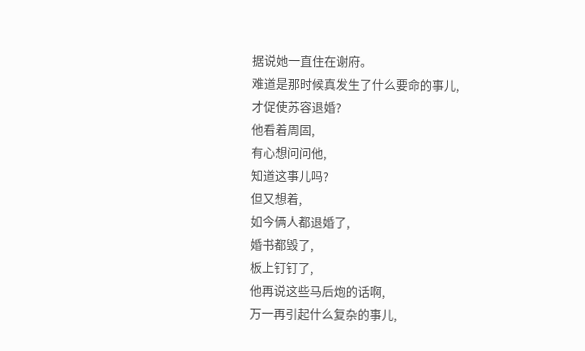据说她一直住在谢府。
难道是那时候真发生了什么要命的事儿,
才促使苏容退婚?
他看着周固,
有心想问问他,
知道这事儿吗?
但又想着,
如今俩人都退婚了,
婚书都毁了,
板上钉钉了,
他再说这些马后炮的话啊,
万一再引起什么复杂的事儿,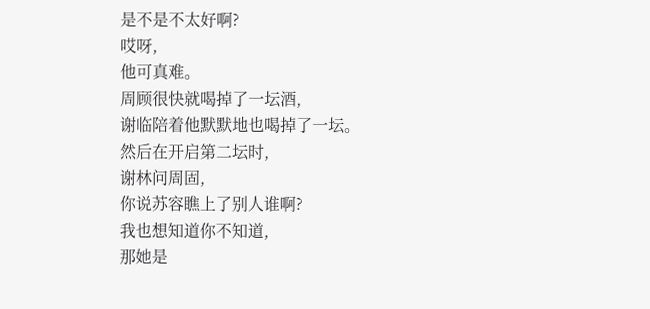是不是不太好啊?
哎呀,
他可真难。
周顾很快就喝掉了一坛酒,
谢临陪着他默默地也喝掉了一坛。
然后在开启第二坛时,
谢林问周固,
你说苏容瞧上了别人谁啊?
我也想知道你不知道,
那她是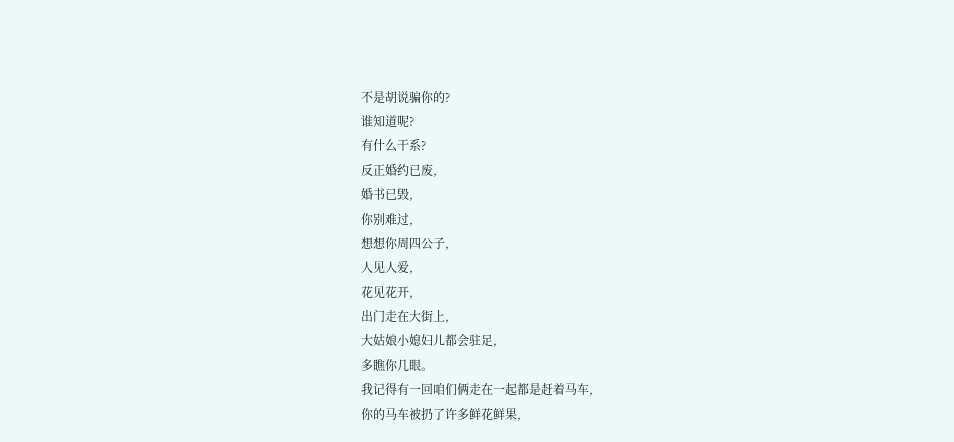不是胡说骗你的?
谁知道呢?
有什么干系?
反正婚约已废,
婚书已毁,
你别难过,
想想你周四公子,
人见人爱,
花见花开,
出门走在大街上,
大姑娘小媳妇儿都会驻足,
多瞧你几眼。
我记得有一回咱们俩走在一起都是赶着马车,
你的马车被扔了许多鲜花鲜果,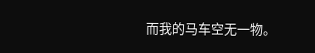而我的马车空无一物。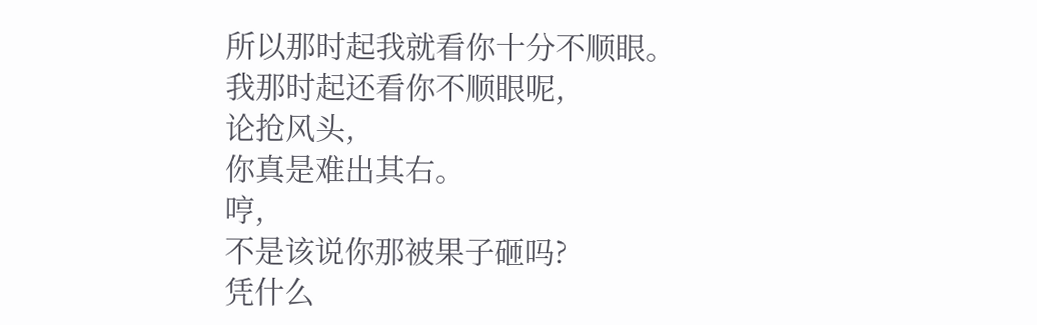所以那时起我就看你十分不顺眼。
我那时起还看你不顺眼呢,
论抢风头,
你真是难出其右。
哼,
不是该说你那被果子砸吗?
凭什么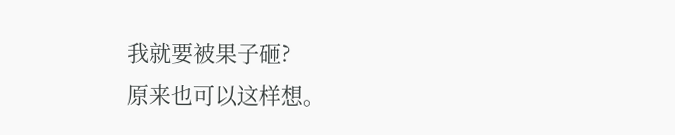我就要被果子砸?
原来也可以这样想。